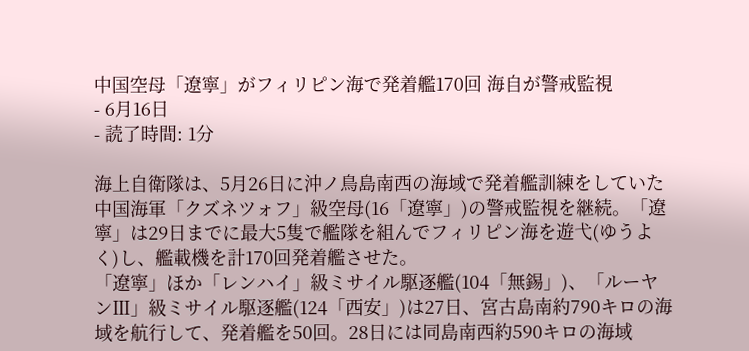中国空母「遼寧」がフィリピン海で発着艦170回 海自が警戒監視
- 6月16日
- 読了時間: 1分

海上自衛隊は、5月26日に沖ノ鳥島南西の海域で発着艦訓練をしていた中国海軍「クズネツォフ」級空母(16「遼寧」)の警戒監視を継続。「遼寧」は29日までに最大5隻で艦隊を組んでフィリピン海を遊弋(ゆうよく)し、艦載機を計170回発着艦させた。
「遼寧」ほか「レンハイ」級ミサイル駆逐艦(104「無錫」)、「ルーヤンⅢ」級ミサイル駆逐艦(124「西安」)は27日、宮古島南約790キロの海域を航行して、発着艦を50回。28日には同島南西約590キロの海域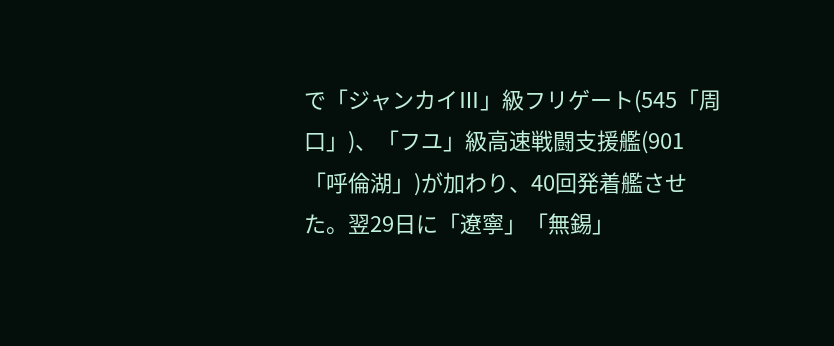で「ジャンカイⅢ」級フリゲート(545「周口」)、「フユ」級高速戦闘支援艦(901「呼倫湖」)が加わり、40回発着艦させた。翌29日に「遼寧」「無錫」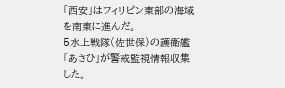「西安」はフィリピン東部の海域を南東に進んだ。
5水上戦隊(佐世保)の護衛艦「あさひ」が警戒監視情報収集した。